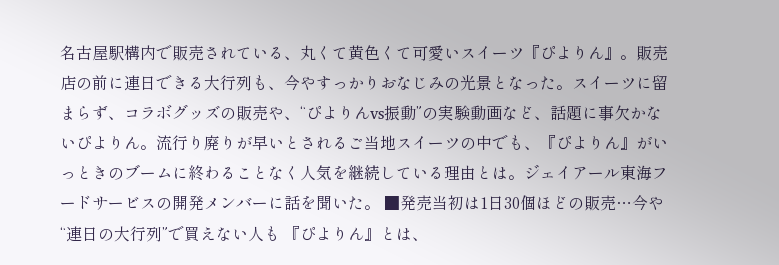名古屋駅構内で販売されている、丸くて黄色くて可愛いスイーツ『ぴよりん』。販売店の前に連日できる大行列も、今やすっかりおなじみの光景となった。スイーツに留まらず、コラボグッズの販売や、“ぴよりんvs振動”の実験動画など、話題に事欠かないぴよりん。流行り廃りが早いとされるご当地スイーツの中でも、『ぴよりん』がいっときのブームに終わることなく人気を継続している理由とは。ジェイアール東海フードサービスの開発メンバーに話を聞いた。 ■発売当初は1日30個ほどの販売…今や“連日の大行列”で買えない人も 『ぴよりん』とは、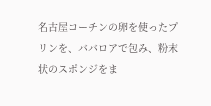名古屋コーチンの卵を使ったプリンを、ババロアで包み、粉末状のスポンジをま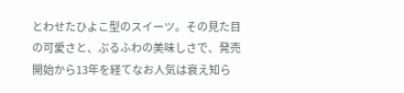とわせたひよこ型のスイーツ。その見た目の可愛さと、ぷるふわの美味しさで、発売開始から13年を経てなお人気は衰え知ら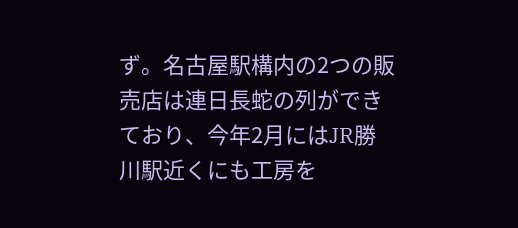ず。名古屋駅構内の2つの販売店は連日長蛇の列ができており、今年2月にはJR勝川駅近くにも工房を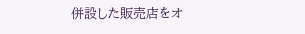併設した販売店をオ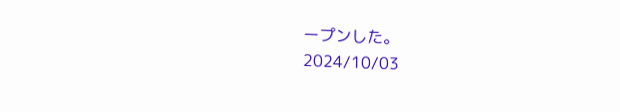ープンした。
2024/10/03